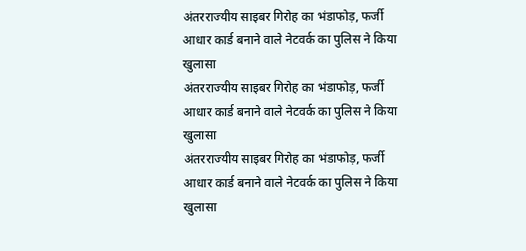अंतरराज्यीय साइबर गिरोह का भंडाफोड़, फर्जी आधार कार्ड बनाने वाले नेटवर्क का पुलिस ने किया खुलासा
अंतरराज्यीय साइबर गिरोह का भंडाफोड़, फर्जी आधार कार्ड बनाने वाले नेटवर्क का पुलिस ने किया खुलासा
अंतरराज्यीय साइबर गिरोह का भंडाफोड़, फर्जी आधार कार्ड बनाने वाले नेटवर्क का पुलिस ने किया खुलासा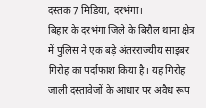दस्तक 7 मिडिया, दरभंगा।
बिहार के दरभंगा जिले के बिरौल थाना क्षेत्र में पुलिस ने एक बड़े अंतरराज्यीय साइबर गिरोह का पर्दाफाश किया है। यह गिरोह जाली दस्तावेजों के आधार पर अवैध रूप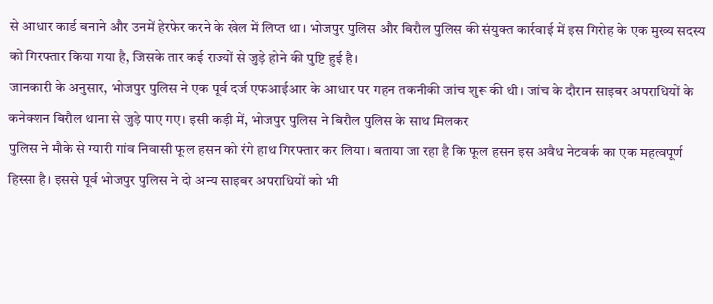से आधार कार्ड बनाने और उनमें हेरफेर करने के खेल में लिप्त था। भोजपुर पुलिस और बिरौल पुलिस की संयुक्त कार्रवाई में इस गिरोह के एक मुख्य सदस्य को गिरफ्तार किया गया है, जिसके तार कई राज्यों से जुड़े होने की पुष्टि हुई है।
जानकारी के अनुसार, भोजपुर पुलिस ने एक पूर्व दर्ज एफआईआर के आधार पर गहन तकनीकी जांच शुरू की थी। जांच के दौरान साइबर अपराधियों के कनेक्शन बिरौल थाना से जुड़े पाए गए। इसी कड़ी में, भोजपुर पुलिस ने बिरौल पुलिस के साथ मिलकर
पुलिस ने मौके से ग्यारी गांव निवासी फूल हसन को रंगे हाथ गिरफ्तार कर लिया। बताया जा रहा है कि फूल हसन इस अवैध नेटवर्क का एक महत्वपूर्ण हिस्सा है। इससे पूर्व भोजपुर पुलिस ने दो अन्य साइबर अपराधियों को भी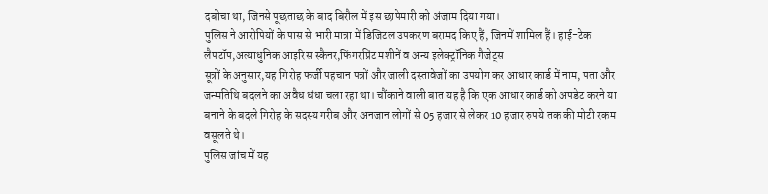दबोचा था, जिनसे पूछताछ के बाद बिरौल में इस छापेमारी को अंजाम दिया गया।
पुलिस ने आरोपियों के पास से भारी मात्रा में डिजिटल उपकरण बरामद किए हैं, जिनमें शामिल हैं। हाई-टेक लैपटॉप,अत्याधुनिक आइरिस स्कैनर,फिंगरप्रिंट मशीनें व अन्य इलेक्ट्रॉनिक गैजेट्स
सूत्रों के अनुसार,यह गिरोह फर्जी पहचान पत्रों और जाली दस्तावेजों का उपयोग कर आधार कार्ड में नाम, पता और जन्मतिथि बदलने का अवैध धंधा चला रहा था। चौंकाने वाली बात यह है कि एक आधार कार्ड को अपडेट करने या बनाने के बदले गिरोह के सदस्य गरीब और अनजान लोगों से 05 हजार से लेकर 10 हजार रुपये तक की मोटी रकम वसूलते थे।
पुलिस जांच में यह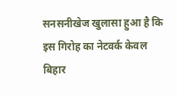सनसनीखेज खुलासा हुआ है कि इस गिरोह का नेटवर्क केवल बिहार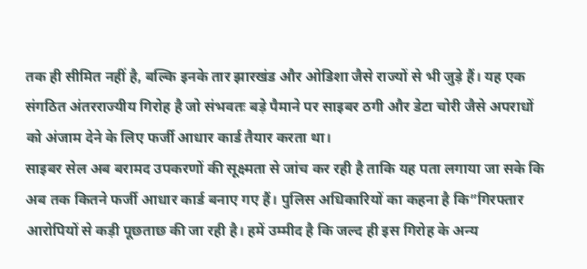तक ही सीमित नहीं है, बल्कि इनके तार झारखंड और ओडिशा जैसे राज्यों से भी जुड़े हैं। यह एक संगठित अंतरराज्यीय गिरोह है जो संभवतः बड़े पैमाने पर साइबर ठगी और डेटा चोरी जैसे अपराधों को अंजाम देने के लिए फर्जी आधार कार्ड तैयार करता था।
साइबर सेल अब बरामद उपकरणों की सूक्ष्मता से जांच कर रही है ताकि यह पता लगाया जा सके कि अब तक कितने फर्जी आधार कार्ड बनाए गए हैं। पुलिस अधिकारियों का कहना है कि”गिरफ्तार आरोपियों से कड़ी पूछताछ की जा रही है। हमें उम्मीद है कि जल्द ही इस गिरोह के अन्य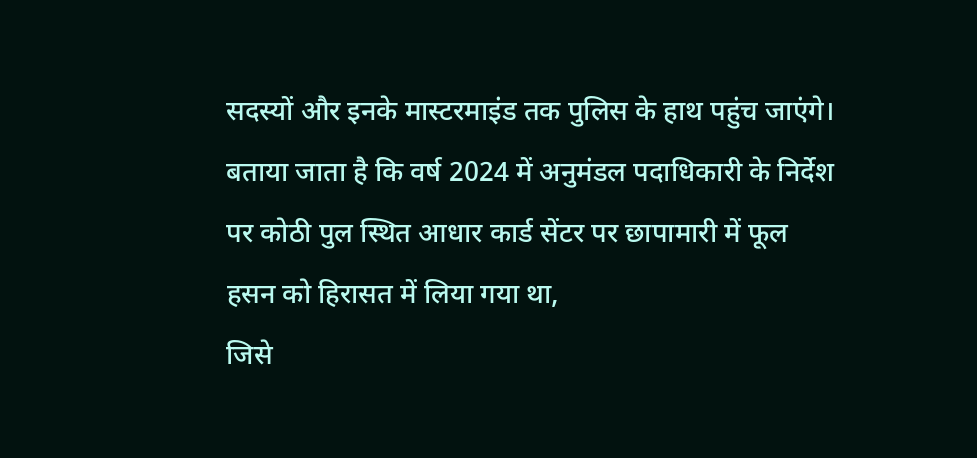सदस्यों और इनके मास्टरमाइंड तक पुलिस के हाथ पहुंच जाएंगे। बताया जाता है कि वर्ष 2024 में अनुमंडल पदाधिकारी के निर्देश पर कोठी पुल स्थित आधार कार्ड सेंटर पर छापामारी में फूल हसन को हिरासत में लिया गया था,
जिसे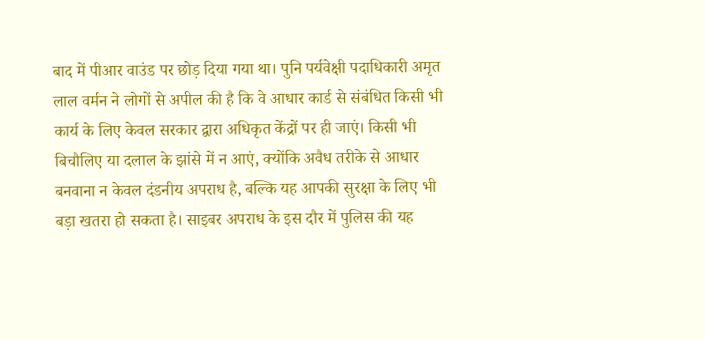बाद में पीआर वाउंड पर छोड़ दिया गया था। पुनि पर्यवेक्षी पदाधिकारी अमृत लाल वर्मन ने लोगों से अपील की है कि वे आधार कार्ड से संबंधित किसी भी कार्य के लिए केवल सरकार द्वारा अधिकृत केंद्रों पर ही जाएं। किसी भी बिचौलिए या दलाल के झांसे में न आएं, क्योंकि अवैध तरीके से आधार बनवाना न केवल दंडनीय अपराध है, बल्कि यह आपकी सुरक्षा के लिए भी बड़ा खतरा हो सकता है। साइबर अपराध के इस दौर में पुलिस की यह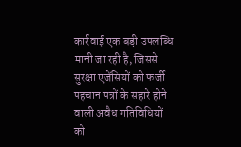कार्रवाई एक बड़ी उपलब्धि मानी जा रही है, जिससे सुरक्षा एजेंसियों को फर्जी पहचान पत्रों के सहारे होने वाली अवैध गतिविधियों को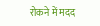रोकने में मदद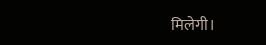मिलेगी।